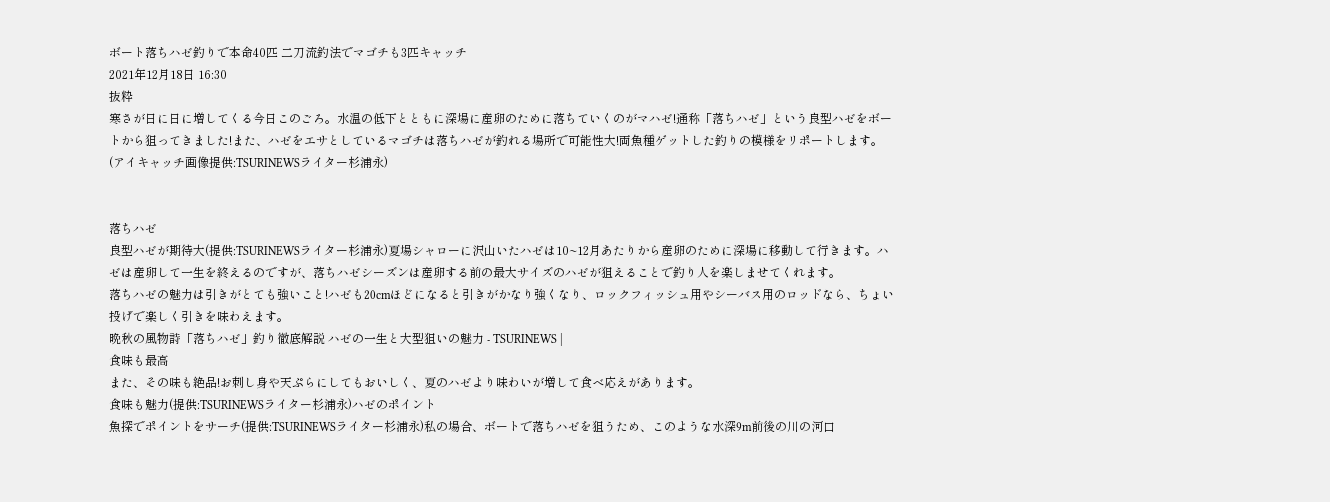ボート落ちハゼ釣りで本命40匹 二刀流釣法でマゴチも3匹キャッチ
2021年12月18日 16:30
抜粋
寒さが日に日に増してくる今日このごろ。水温の低下とともに深場に産卵のために落ちていくのがマハゼ!通称「落ちハゼ」という良型ハゼをボートから狙ってきました!また、ハゼをエサとしているマゴチは落ちハゼが釣れる場所で可能性大!両魚種ゲットした釣りの模様をリポートします。
(アイキャッチ画像提供:TSURINEWSライター杉浦永)


落ちハゼ
良型ハゼが期待大(提供:TSURINEWSライター杉浦永)夏場シャローに沢山いたハゼは10~12月あたりから産卵のために深場に移動して行きます。ハゼは産卵して一生を終えるのですが、落ちハゼシーズンは産卵する前の最大サイズのハゼが狙えることで釣り人を楽しませてくれます。
落ちハゼの魅力は引きがとても強いこと!ハゼも20cmほどになると引きがかなり強くなり、ロックフィッシュ用やシーバス用のロッドなら、ちょい投げで楽しく引きを味わえます。
晩秋の風物詩「落ちハゼ」釣り徹底解説 ハゼの一生と大型狙いの魅力 - TSURINEWS |
食味も最高
また、その味も絶品!お刺し身や天ぷらにしてもおいしく、夏のハゼより味わいが増して食べ応えがあります。
食味も魅力(提供:TSURINEWSライター杉浦永)ハゼのポイント
魚探でポイントをサーチ(提供:TSURINEWSライター杉浦永)私の場合、ボートで落ちハゼを狙うため、このような水深9m前後の川の河口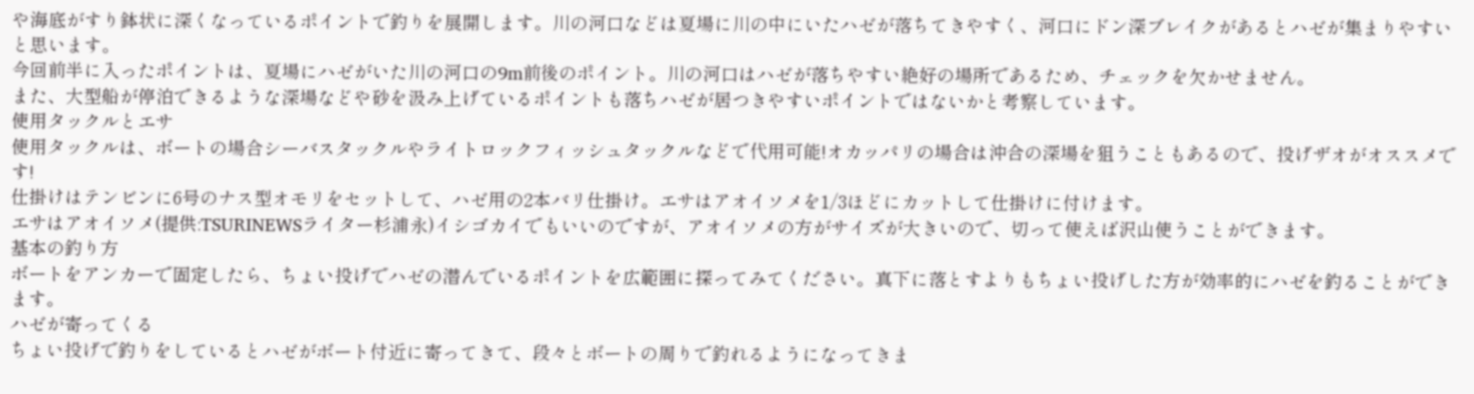や海底がすり鉢状に深くなっているポイントで釣りを展開します。川の河口などは夏場に川の中にいたハゼが落ちてきやすく、河口にドン深ブレイクがあるとハゼが集まりやすいと思います。
今回前半に入ったポイントは、夏場にハゼがいた川の河口の9m前後のポイント。川の河口はハゼが落ちやすい絶好の場所であるため、チェックを欠かせません。
また、大型船が停泊できるような深場などや砂を汲み上げているポイントも落ちハゼが居つきやすいポイントではないかと考察しています。
使用タックルとエサ
使用タックルは、ボートの場合シーバスタックルやライトロックフィッシュタックルなどで代用可能!オカッパリの場合は沖合の深場を狙うこともあるので、投げザオがオススメです!
仕掛けはテンビンに6号のナス型オモリをセットして、ハゼ用の2本バリ仕掛け。エサはアオイソメを1/3ほどにカットして仕掛けに付けます。
エサはアオイソメ(提供:TSURINEWSライター杉浦永)イシゴカイでもいいのですが、アオイソメの方がサイズが大きいので、切って使えば沢山使うことができます。
基本の釣り方
ボートをアンカーで固定したら、ちょい投げでハゼの潜んでいるポイントを広範囲に探ってみてください。真下に落とすよりもちょい投げした方が効率的にハゼを釣ることができます。
ハゼが寄ってくる
ちょい投げで釣りをしているとハゼがボート付近に寄ってきて、段々とボートの周りで釣れるようになってきま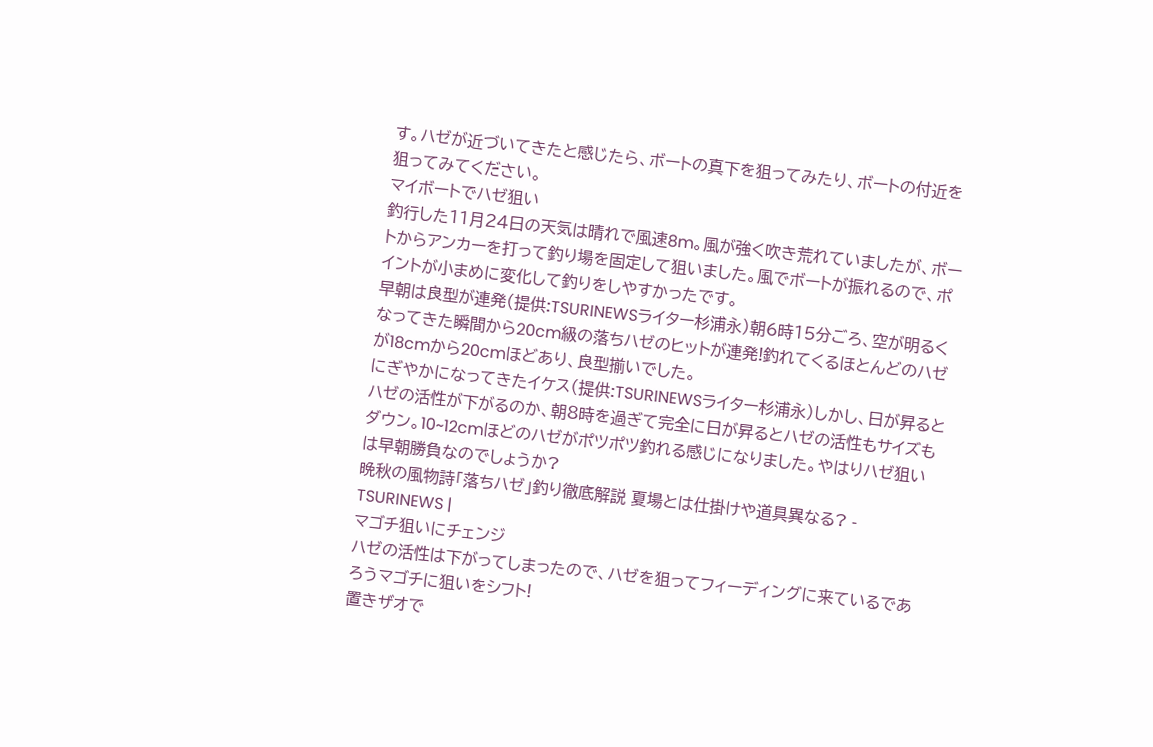す。ハゼが近づいてきたと感じたら、ボートの真下を狙ってみたり、ボートの付近を狙ってみてください。
マイボートでハゼ狙い
釣行した11月24日の天気は晴れで風速8m。風が強く吹き荒れていましたが、ボートからアンカーを打って釣り場を固定して狙いました。風でボートが振れるので、ポイントが小まめに変化して釣りをしやすかったです。
早朝は良型が連発(提供:TSURINEWSライター杉浦永)朝6時15分ごろ、空が明るくなってきた瞬間から20cm級の落ちハゼのヒットが連発!釣れてくるほとんどのハゼが18cmから20cmほどあり、良型揃いでした。
にぎやかになってきたイケス(提供:TSURINEWSライター杉浦永)しかし、日が昇るとハゼの活性が下がるのか、朝8時を過ぎて完全に日が昇るとハゼの活性もサイズもダウン。10~12cmほどのハゼがポツポツ釣れる感じになりました。やはりハゼ狙いは早朝勝負なのでしょうか?
晩秋の風物詩「落ちハゼ」釣り徹底解説 夏場とは仕掛けや道具異なる? - TSURINEWS |
マゴチ狙いにチェンジ
ハゼの活性は下がってしまったので、ハゼを狙ってフィーディングに来ているであろうマゴチに狙いをシフト!
置きザオで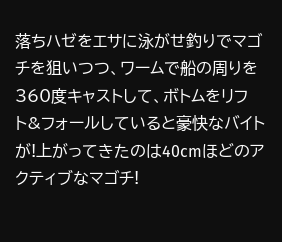落ちハゼをエサに泳がせ釣りでマゴチを狙いつつ、ワームで船の周りを360度キャストして、ボトムをリフト&フォールしていると豪快なバイトが!上がってきたのは40cmほどのアクティブなマゴチ!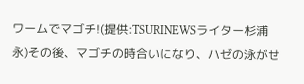ワームでマゴチ!(提供:TSURINEWSライター杉浦永)その後、マゴチの時合いになり、ハゼの泳がせ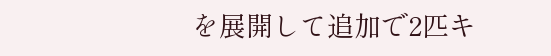を展開して追加で2匹キ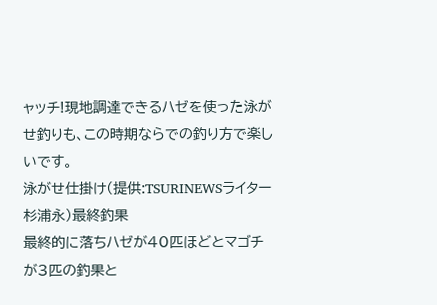ャッチ!現地調達できるハゼを使った泳がせ釣りも、この時期ならでの釣り方で楽しいです。
泳がせ仕掛け(提供:TSURINEWSライター杉浦永)最終釣果
最終的に落ちハゼが40匹ほどとマゴチが3匹の釣果と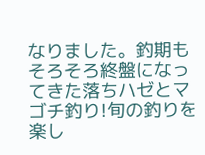なりました。釣期もそろそろ終盤になってきた落ちハゼとマゴチ釣り!旬の釣りを楽し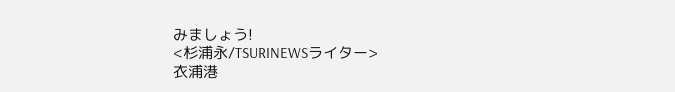みましょう!
<杉浦永/TSURINEWSライター>
衣浦港